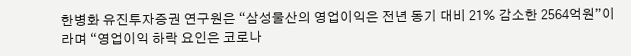한병화 유진투자증권 연구원은 “삼성물산의 영업이익은 전년 동기 대비 21% 감소한 2564억원”이라며 “영업이익 하락 요인은 코로나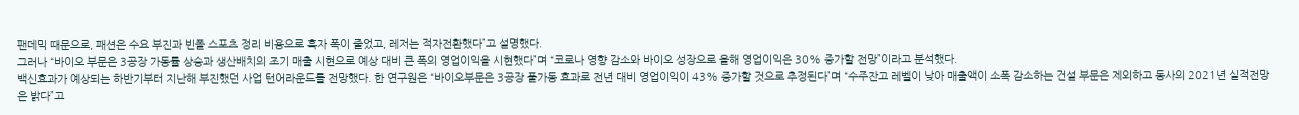팬데믹 때문으로, 패션은 수요 부진과 빈폴 스포츠 정리 비용으로 흑자 폭이 줄었고, 레저는 적자전환했다”고 설명했다.
그러나 “바이오 부문은 3공장 가동률 상승과 생산배치의 조기 매출 시현으로 예상 대비 큰 폭의 영업이익을 시현했다”며 “코로나 영향 감소와 바이오 성장으로 올해 영업이익은 30% 증가할 전망”이라고 분석했다.
백신효과가 예상되는 하반기부터 지난해 부진했던 사업 턴어라운드를 전망했다. 한 연구원은 “바이오부문은 3공장 풀가동 효과로 전년 대비 영업이익이 43% 증가할 것으로 추정된다”며 “수주잔고 레벨이 낮아 매출액이 소폭 감소하는 건설 부문은 제외하고 동사의 2021년 실적전망은 밝다”고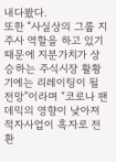내다봤다.
또한 “사실상의 그룹 지주사 역할을 하고 있기 때문에 지분가치가 상승하는 주식시장 활황기에는 리레이팅이 될 전망”이라며 “코로나 팬데믹의 영향이 낮아져 적자사업이 흑자로 전환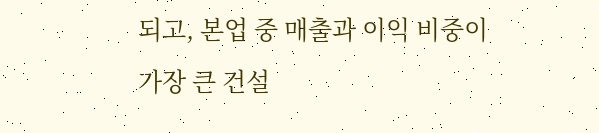되고, 본업 중 매출과 이익 비중이 가장 큰 건설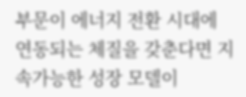부문이 에너지 전환 시대에 연동되는 체질을 갖춘다면 지속가능한 성장 모델이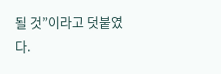될 것”이라고 덧붙였다.